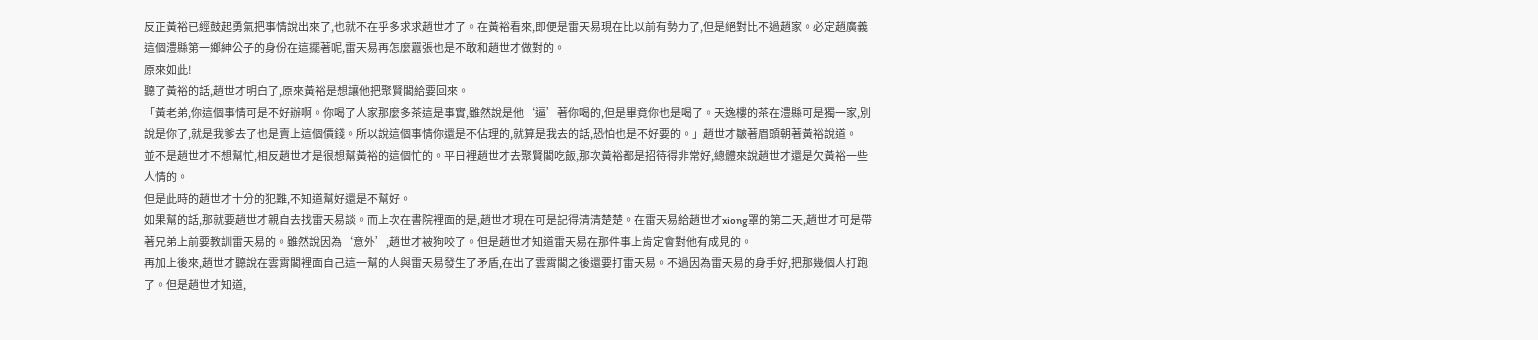反正黃裕已經鼓起勇氣把事情說出來了,也就不在乎多求求趙世才了。在黃裕看來,即便是雷天易現在比以前有勢力了,但是絕對比不過趙家。必定趙廣義這個澧縣第一鄉紳公子的身份在這擺著呢,雷天易再怎麼囂張也是不敢和趙世才做對的。
原來如此!
聽了黃裕的話,趙世才明白了,原來黃裕是想讓他把聚賢閣給要回來。
「黃老弟,你這個事情可是不好辦啊。你喝了人家那麼多茶這是事實,雖然說是他‘逼’著你喝的,但是畢竟你也是喝了。天逸樓的茶在澧縣可是獨一家,別說是你了,就是我爹去了也是賣上這個價錢。所以說這個事情你還是不佔理的,就算是我去的話,恐怕也是不好要的。」趙世才皺著眉頭朝著黃裕說道。
並不是趙世才不想幫忙,相反趙世才是很想幫黃裕的這個忙的。平日裡趙世才去聚賢閣吃飯,那次黃裕都是招待得非常好,總體來說趙世才還是欠黃裕一些人情的。
但是此時的趙世才十分的犯難,不知道幫好還是不幫好。
如果幫的話,那就要趙世才親自去找雷天易談。而上次在書院裡面的是,趙世才現在可是記得清清楚楚。在雷天易給趙世才xiong罩的第二天,趙世才可是帶著兄弟上前要教訓雷天易的。雖然說因為‘意外’,趙世才被狗咬了。但是趙世才知道雷天易在那件事上肯定會對他有成見的。
再加上後來,趙世才聽說在雲霄閣裡面自己這一幫的人與雷天易發生了矛盾,在出了雲霄閣之後還要打雷天易。不過因為雷天易的身手好,把那幾個人打跑了。但是趙世才知道,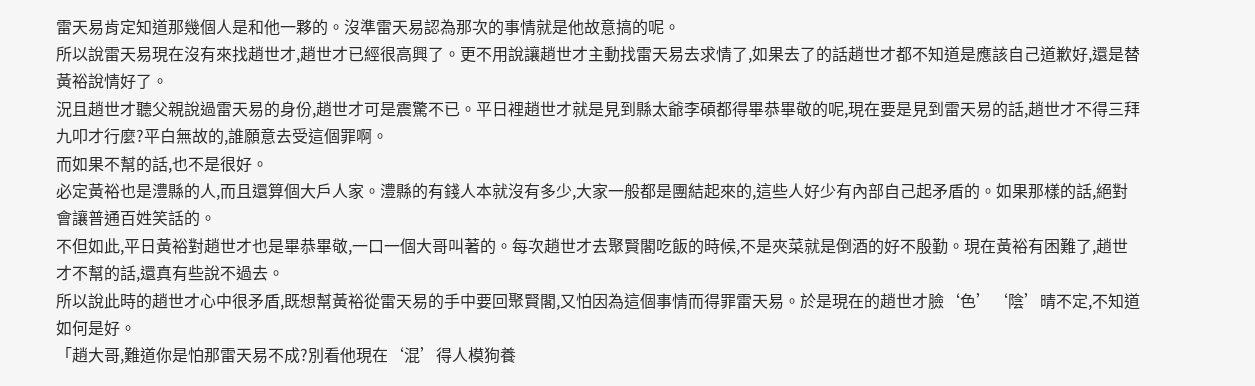雷天易肯定知道那幾個人是和他一夥的。沒準雷天易認為那次的事情就是他故意搞的呢。
所以說雷天易現在沒有來找趙世才,趙世才已經很高興了。更不用說讓趙世才主動找雷天易去求情了,如果去了的話趙世才都不知道是應該自己道歉好,還是替黃裕說情好了。
況且趙世才聽父親說過雷天易的身份,趙世才可是震驚不已。平日裡趙世才就是見到縣太爺李碩都得畢恭畢敬的呢,現在要是見到雷天易的話,趙世才不得三拜九叩才行麼?平白無故的,誰願意去受這個罪啊。
而如果不幫的話,也不是很好。
必定黃裕也是澧縣的人,而且還算個大戶人家。澧縣的有錢人本就沒有多少,大家一般都是團結起來的,這些人好少有內部自己起矛盾的。如果那樣的話,絕對會讓普通百姓笑話的。
不但如此,平日黃裕對趙世才也是畢恭畢敬,一口一個大哥叫著的。每次趙世才去聚賢閣吃飯的時候,不是夾菜就是倒酒的好不殷勤。現在黃裕有困難了,趙世才不幫的話,還真有些說不過去。
所以說此時的趙世才心中很矛盾,既想幫黃裕從雷天易的手中要回聚賢閣,又怕因為這個事情而得罪雷天易。於是現在的趙世才臉‘色’‘陰’晴不定,不知道如何是好。
「趙大哥,難道你是怕那雷天易不成?別看他現在‘混’得人模狗養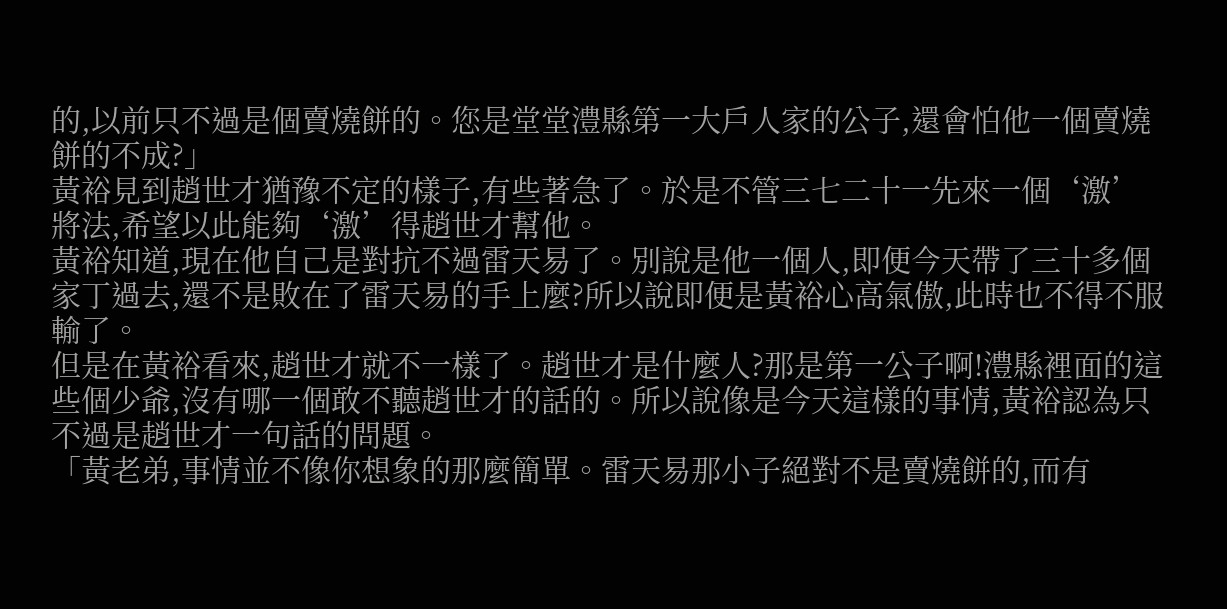的,以前只不過是個賣燒餅的。您是堂堂澧縣第一大戶人家的公子,還會怕他一個賣燒餅的不成?」
黃裕見到趙世才猶豫不定的樣子,有些著急了。於是不管三七二十一先來一個‘激’將法,希望以此能夠‘激’得趙世才幫他。
黃裕知道,現在他自己是對抗不過雷天易了。別說是他一個人,即便今天帶了三十多個家丁過去,還不是敗在了雷天易的手上麼?所以說即便是黃裕心高氣傲,此時也不得不服輸了。
但是在黃裕看來,趙世才就不一樣了。趙世才是什麼人?那是第一公子啊!澧縣裡面的這些個少爺,沒有哪一個敢不聽趙世才的話的。所以說像是今天這樣的事情,黃裕認為只不過是趙世才一句話的問題。
「黃老弟,事情並不像你想象的那麼簡單。雷天易那小子絕對不是賣燒餅的,而有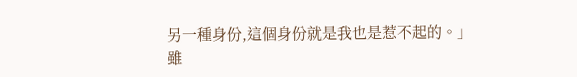另一種身份,這個身份就是我也是惹不起的。」
雖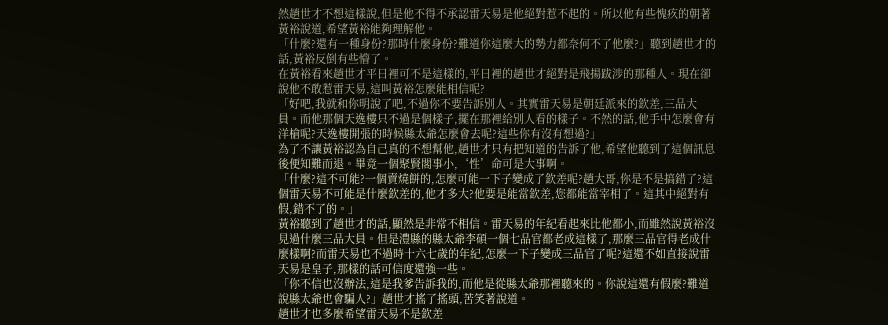然趙世才不想這樣說,但是他不得不承認雷天易是他絕對惹不起的。所以他有些愧疚的朝著黃裕說道,希望黃裕能夠理解他。
「什麼?還有一種身份?那時什麼身份?難道你這麼大的勢力都奈何不了他麼?」聽到趙世才的話,黃裕反倒有些懵了。
在黃裕看來趙世才平日裡可不是這樣的,平日裡的趙世才絕對是飛揚跋涉的那種人。現在卻說他不敢惹雷天易,這叫黃裕怎麼能相信呢?
「好吧,我就和你明說了吧,不過你不要告訴別人。其實雷天易是朝廷派來的欽差,三品大員。而他那個天逸樓只不過是個樣子,擺在那裡給別人看的樣子。不然的話,他手中怎麼會有洋槍呢?天逸樓開張的時候縣太爺怎麼會去呢?這些你有沒有想過?」
為了不讓黃裕認為自己真的不想幫他,趙世才只有把知道的告訴了他,希望他聽到了這個訊息後便知難而退。畢竟一個聚賢閣事小,‘性’命可是大事啊。
「什麼?這不可能?一個賣燒餅的,怎麼可能一下子變成了欽差呢?趙大哥,你是不是搞錯了?這個雷天易不可能是什麼欽差的,他才多大?他要是能當欽差,您都能當宰相了。這其中絕對有假,錯不了的。」
黃裕聽到了趙世才的話,顯然是非常不相信。雷天易的年紀看起來比他都小,而雖然說黃裕沒見過什麼三品大員。但是澧縣的縣太爺李碩一個七品官都老成這樣了,那麼三品官得老成什麼樣啊?而雷天易也不過時十六七歲的年紀,怎麼一下子變成三品官了呢?這還不如直接說雷天易是皇子,那樣的話可信度還強一些。
「你不信也沒辦法,這是我爹告訴我的,而他是從縣太爺那裡聽來的。你說這還有假麼?難道說縣太爺也會騙人?」趙世才搖了搖頭,苦笑著說道。
趙世才也多麼希望雷天易不是欽差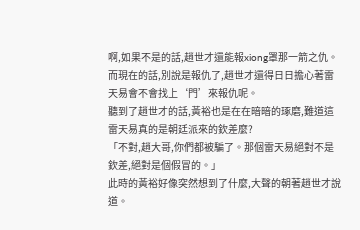啊,如果不是的話,趙世才還能報xiong罩那一箭之仇。而現在的話,別說是報仇了,趙世才還得日日擔心著雷天易會不會找上‘門’來報仇呢。
聽到了趙世才的話,黃裕也是在在暗暗的琢磨,難道這雷天易真的是朝廷派來的欽差麼?
「不對,趙大哥,你們都被騙了。那個雷天易絕對不是欽差,絕對是個假冒的。」
此時的黃裕好像突然想到了什麼,大聲的朝著趙世才說道。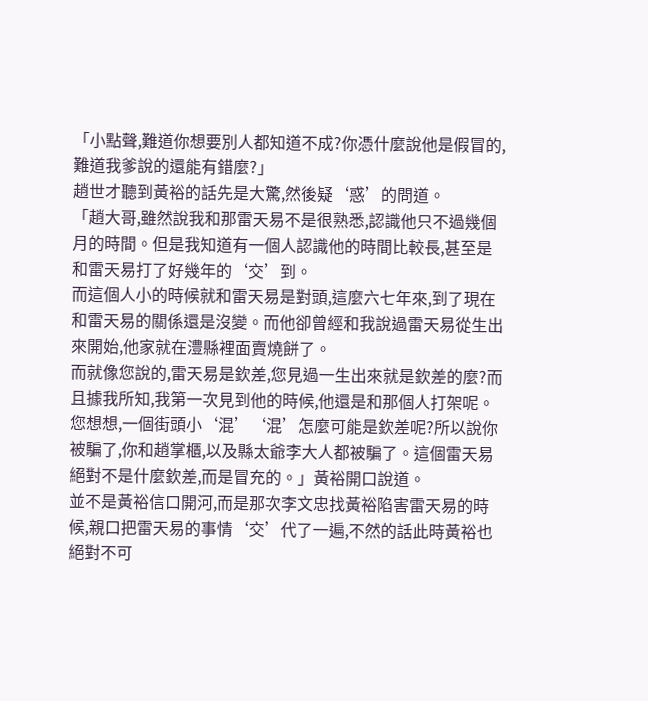「小點聲,難道你想要別人都知道不成?你憑什麼說他是假冒的,難道我爹說的還能有錯麼?」
趙世才聽到黃裕的話先是大驚,然後疑‘惑’的問道。
「趙大哥,雖然說我和那雷天易不是很熟悉,認識他只不過幾個月的時間。但是我知道有一個人認識他的時間比較長,甚至是和雷天易打了好幾年的‘交’到。
而這個人小的時候就和雷天易是對頭,這麼六七年來,到了現在和雷天易的關係還是沒變。而他卻曾經和我說過雷天易從生出來開始,他家就在澧縣裡面賣燒餅了。
而就像您說的,雷天易是欽差,您見過一生出來就是欽差的麼?而且據我所知,我第一次見到他的時候,他還是和那個人打架呢。
您想想,一個街頭小‘混’‘混’怎麼可能是欽差呢?所以說你被騙了,你和趙掌櫃,以及縣太爺李大人都被騙了。這個雷天易絕對不是什麼欽差,而是冒充的。」黃裕開口說道。
並不是黃裕信口開河,而是那次李文忠找黃裕陷害雷天易的時候,親口把雷天易的事情‘交’代了一遍,不然的話此時黃裕也絕對不可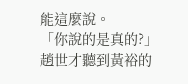能這麼說。
「你說的是真的?」趙世才聽到黃裕的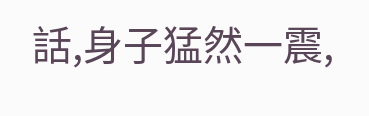話,身子猛然一震,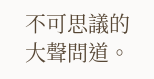不可思議的大聲問道。